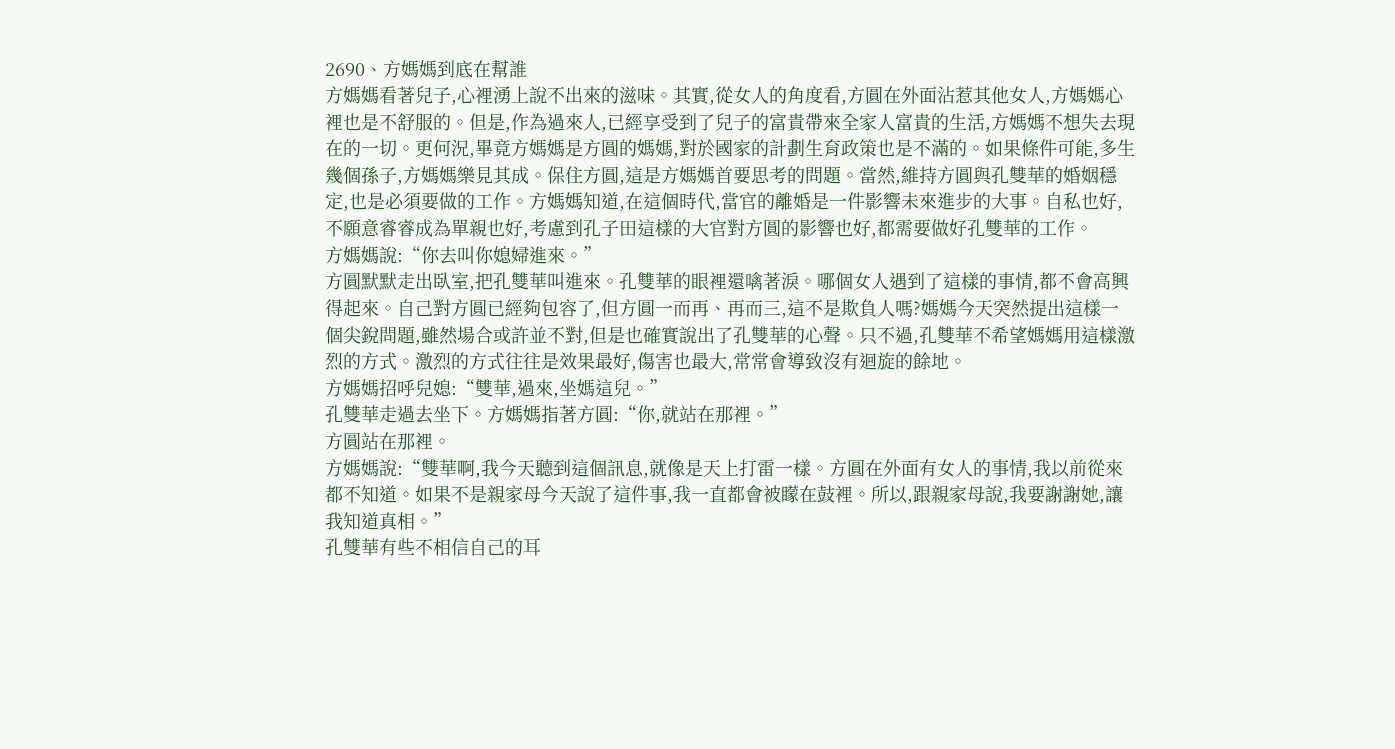2690、方媽媽到底在幫誰
方媽媽看著兒子,心裡湧上說不出來的滋味。其實,從女人的角度看,方圓在外面沾惹其他女人,方媽媽心裡也是不舒服的。但是,作為過來人,已經享受到了兒子的富貴帶來全家人富貴的生活,方媽媽不想失去現在的一切。更何況,畢竟方媽媽是方圓的媽媽,對於國家的計劃生育政策也是不滿的。如果條件可能,多生幾個孫子,方媽媽樂見其成。保住方圓,這是方媽媽首要思考的問題。當然,維持方圓與孔雙華的婚姻穩定,也是必須要做的工作。方媽媽知道,在這個時代,當官的離婚是一件影響未來進步的大事。自私也好,不願意睿睿成為單親也好,考慮到孔子田這樣的大官對方圓的影響也好,都需要做好孔雙華的工作。
方媽媽說:“你去叫你媳婦進來。”
方圓默默走出臥室,把孔雙華叫進來。孔雙華的眼裡還噙著淚。哪個女人遇到了這樣的事情,都不會高興得起來。自己對方圓已經夠包容了,但方圓一而再、再而三,這不是欺負人嗎?媽媽今天突然提出這樣一個尖銳問題,雖然場合或許並不對,但是也確實說出了孔雙華的心聲。只不過,孔雙華不希望媽媽用這樣激烈的方式。激烈的方式往往是效果最好,傷害也最大,常常會導致沒有迴旋的餘地。
方媽媽招呼兒媳:“雙華,過來,坐媽這兒。”
孔雙華走過去坐下。方媽媽指著方圓:“你,就站在那裡。”
方圓站在那裡。
方媽媽說:“雙華啊,我今天聽到這個訊息,就像是天上打雷一樣。方圓在外面有女人的事情,我以前從來都不知道。如果不是親家母今天說了這件事,我一直都會被矇在鼓裡。所以,跟親家母說,我要謝謝她,讓我知道真相。”
孔雙華有些不相信自己的耳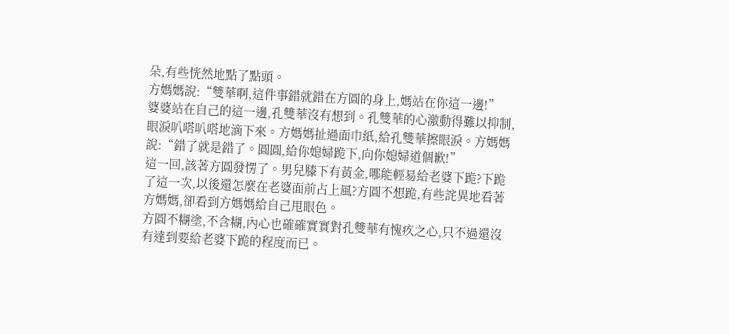朵,有些恍然地點了點頭。
方媽媽說:“雙華啊,這件事錯就錯在方圓的身上,媽站在你這一邊!”
婆婆站在自己的這一邊,孔雙華沒有想到。孔雙華的心激動得難以抑制,眼淚叭嗒叭嗒地滴下來。方媽媽扯過面巾紙,給孔雙華擦眼淚。方媽媽說:“錯了就是錯了。圓圓,給你媳婦跪下,向你媳婦道個歉!”
這一回,該著方圓發愣了。男兒膝下有黃金,哪能輕易給老婆下跪?下跪了這一次,以後還怎麼在老婆面前占上風?方圓不想跪,有些詫異地看著方媽媽,卻看到方媽媽給自己甩眼色。
方圓不糊塗,不含糊,內心也確確實實對孔雙華有愧疚之心,只不過還沒有達到要給老婆下跪的程度而已。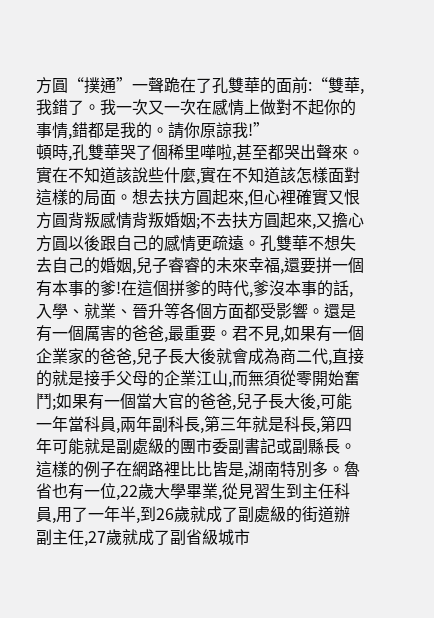方圓“撲通”一聲跪在了孔雙華的面前:“雙華,我錯了。我一次又一次在感情上做對不起你的事情,錯都是我的。請你原諒我!”
頓時,孔雙華哭了個稀里嘩啦,甚至都哭出聲來。實在不知道該說些什麼,實在不知道該怎樣面對這樣的局面。想去扶方圓起來,但心裡確實又恨方圓背叛感情背叛婚姻;不去扶方圓起來,又擔心方圓以後跟自己的感情更疏遠。孔雙華不想失去自己的婚姻,兒子睿睿的未來幸福,還要拼一個有本事的爹!在這個拼爹的時代,爹沒本事的話,入學、就業、晉升等各個方面都受影響。還是有一個厲害的爸爸,最重要。君不見,如果有一個企業家的爸爸,兒子長大後就會成為商二代,直接的就是接手父母的企業江山,而無須從零開始奮鬥;如果有一個當大官的爸爸,兒子長大後,可能一年當科員,兩年副科長,第三年就是科長,第四年可能就是副處級的團市委副書記或副縣長。這樣的例子在網路裡比比皆是,湖南特別多。魯省也有一位,22歲大學畢業,從見習生到主任科員,用了一年半,到26歲就成了副處級的街道辦副主任,27歲就成了副省級城市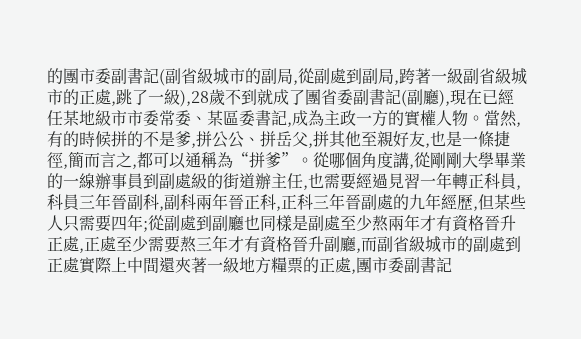的團市委副書記(副省級城市的副局,從副處到副局,跨著一級副省級城市的正處,跳了一級),28歲不到就成了團省委副書記(副廳),現在已經任某地級市市委常委、某區委書記,成為主政一方的實權人物。當然,有的時候拼的不是爹,拼公公、拼岳父,拼其他至親好友,也是一條捷徑,簡而言之,都可以通稱為“拼爹”。從哪個角度講,從剛剛大學畢業的一線辦事員到副處級的街道辦主任,也需要經過見習一年轉正科員,科員三年晉副科,副科兩年晉正科,正科三年晉副處的九年經歷,但某些人只需要四年;從副處到副廳也同樣是副處至少熬兩年才有資格晉升正處,正處至少需要熬三年才有資格晉升副廳,而副省級城市的副處到正處實際上中間還夾著一級地方糧票的正處,團市委副書記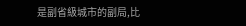是副省級城市的副局,比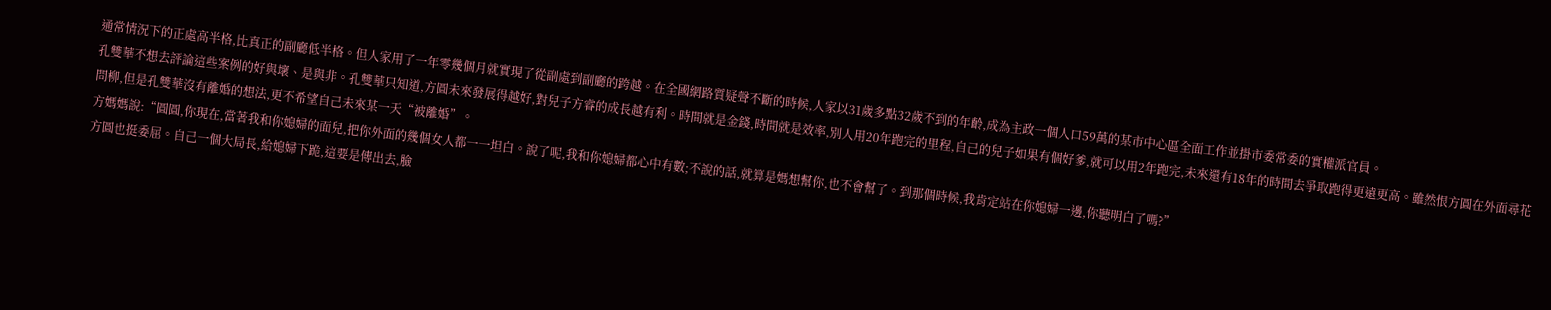通常情況下的正處高半格,比真正的副廳低半格。但人家用了一年零幾個月就實現了從副處到副廳的跨越。在全國網路質疑聲不斷的時候,人家以31歲多點32歲不到的年齡,成為主政一個人口59萬的某市中心區全面工作並掛市委常委的實權派官員。
孔雙華不想去評論這些案例的好與壞、是與非。孔雙華只知道,方圓未來發展得越好,對兒子方睿的成長越有利。時間就是金錢,時間就是效率,別人用20年跑完的里程,自己的兒子如果有個好爹,就可以用2年跑完,未來還有18年的時間去爭取跑得更遠更高。雖然恨方圓在外面尋花問柳,但是孔雙華沒有離婚的想法,更不希望自己未來某一天“被離婚”。
方媽媽說:“圓圓,你現在,當著我和你媳婦的面兒,把你外面的幾個女人都一一坦白。說了呢,我和你媳婦都心中有數;不說的話,就算是媽想幫你,也不會幫了。到那個時候,我肯定站在你媳婦一邊,你聽明白了嗎?”
方圓也挺委屈。自己一個大局長,給媳婦下跪,這要是傳出去,臉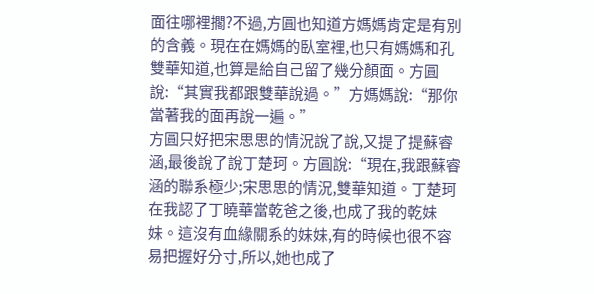面往哪裡擱?不過,方圓也知道方媽媽肯定是有別的含義。現在在媽媽的臥室裡,也只有媽媽和孔雙華知道,也算是給自己留了幾分顏面。方圓說:“其實我都跟雙華說過。”方媽媽說:“那你當著我的面再說一遍。”
方圓只好把宋思思的情況說了說,又提了提蘇睿涵,最後說了說丁楚珂。方圓說:“現在,我跟蘇睿涵的聯系極少;宋思思的情況,雙華知道。丁楚珂在我認了丁曉華當乾爸之後,也成了我的乾妹妹。這沒有血緣關系的妹妹,有的時候也很不容易把握好分寸,所以,她也成了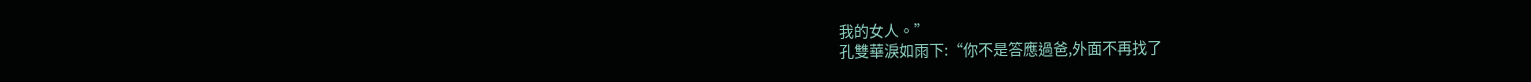我的女人。”
孔雙華淚如雨下:“你不是答應過爸,外面不再找了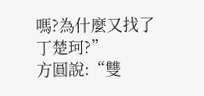嗎?為什麼又找了丁楚珂?”
方圓說:“雙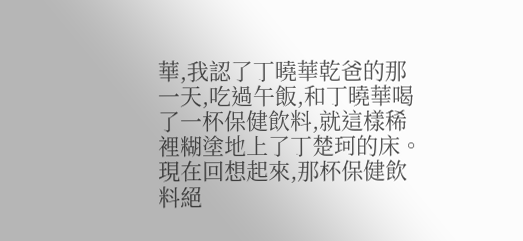華,我認了丁曉華乾爸的那一天,吃過午飯,和丁曉華喝了一杯保健飲料,就這樣稀裡糊塗地上了丁楚珂的床。現在回想起來,那杯保健飲料絕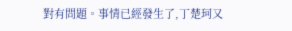對有問題。事情已經發生了,丁楚珂又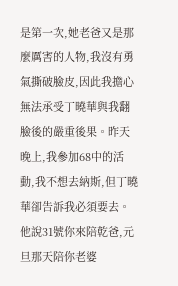是第一次,她老爸又是那麼厲害的人物,我沒有勇氣撕破臉皮,因此我擔心無法承受丁曉華與我翻臉後的嚴重後果。昨天晚上,我參加68中的活動,我不想去納斯,但丁曉華卻告訴我必須要去。他說31號你來陪乾爸,元旦那天陪你老婆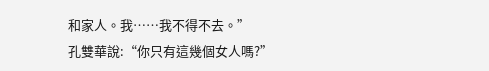和家人。我……我不得不去。”
孔雙華說:“你只有這幾個女人嗎?”